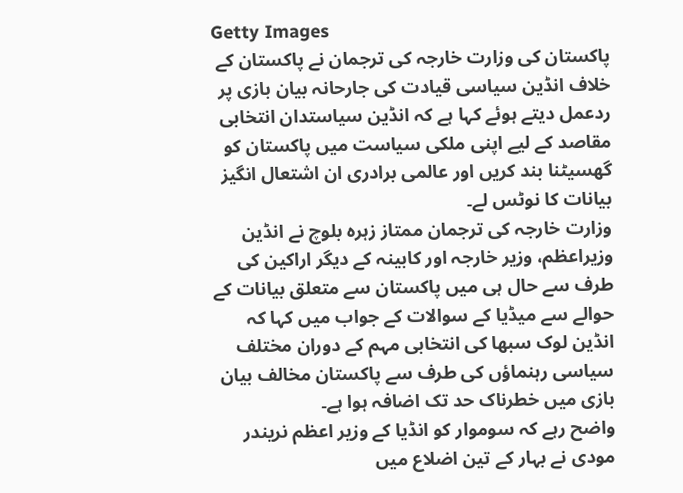Getty Images
پاکستان کی وزارت خارجہ کی ترجمان نے پاکستان کے خلاف انڈین سیاسی قیادت کی جارحانہ بیان بازی پر ردعمل دیتے ہوئے کہا ہے کہ انڈین سیاستدان انتخابی مقاصد کے لیے اپنی ملکی سیاست میں پاکستان کو گھسیٹنا بند کریں اور عالمی برادری ان اشتعال انگیز بیانات کا نوٹس لے۔
وزارت خارجہ کی ترجمان ممتاز زہرہ بلوچ نے انڈین وزیراعظم، وزیر خارجہ اور کابینہ کے دیگر اراکین کی طرف سے حال ہی میں پاکستان سے متعلق بیانات کے حوالے سے میڈیا کے سوالات کے جواب میں کہا کہ انڈین لوک سبھا کی انتخابی مہم کے دوران مختلف سیاسی رہنماؤں کی طرف سے پاکستان مخالف بیان بازی میں خطرناک حد تک اضافہ ہوا ہے۔
واضح رہے کہ سوموار کو انڈیا کے وزیر اعظم نریندر مودی نے بہار کے تین اضلاع میں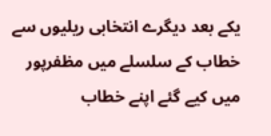یکے بعد دیگرے انتخابی ریلیوں سے خطاب کے سلسلے میں مظفرپور میں کیے گئے اپنے خطاب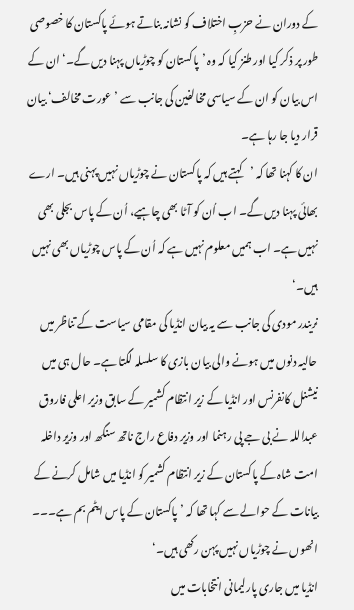کے دوران نے حزبِ اختلاف کو نشانہ بناتے ہوئے پاکستان کا خصوصی طور پر ذکر کیا اور طنز کیا کہ وہ ’پاکستان کو چوڑیاں پہنا دیں گے۔‘ ان کے اس بیان کو ان کے سیاسی مخالفین کی جانب سے ’عورت مخالف‘ بیان قرار دیا جا رہا ہے۔
ان کا کہنا تھا کہ ’کہتے ہیں کہ پاکستان نے چوڑیاں نہیں پہنی ہیں۔ ارے بھائی پہنا دیں گے۔ اب اُن کو آٹا بھی چاہیے، اُن کے پاس بجلی بھی نہیں ہے۔ اب ہمیں معلوم نہیں ہے کہ اُن کے پاس چوڑیاں بھی نہیں ہیں۔‘
نریندر مودی کی جانب سے یہ بیان انڈیا کی مقامی سیاست کے تناظر میں حالیہ دنوں میں ہونے والی بیان بازی کا سلسلہ لگتا ہے۔ حال ہی میں نیشنل کانفرنس اور انڈیا کے زیر انتظام کشمیر کے سابق وزیر اعلی فاروق عبداللہ نے بی جے پی رہنما اور وزیر دفاع راج ناتھ سنگھ اور وزیر داخلہ امت شاہ کے پاکستان کے زیر انتظام کشمیر کو انڈیا میں شامل کرنے کے بیانات کے حوالے سے کہا تھا کہ ’پاکستان کے پاس ایٹم بم ہے۔۔۔ انھوں نے چوڑیاں نہیں پہن رکھی ہیں۔‘
انڈیا میں جاری پارلیمانی انتخابات میں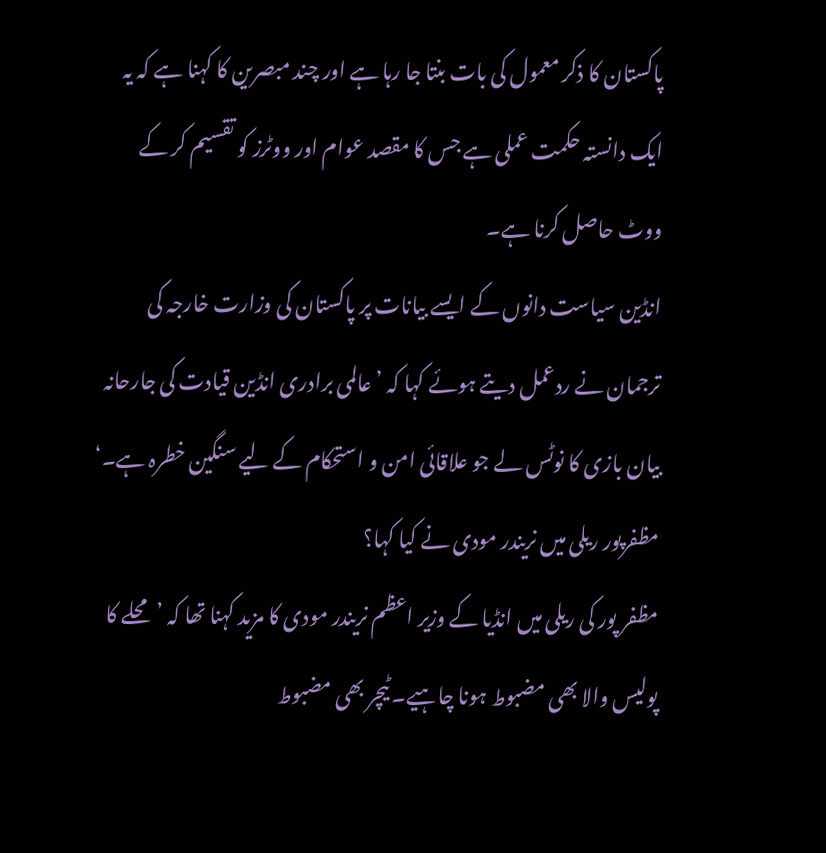پاکستان کا ذکر معمول کی بات بنتا جا رہا ہے اور چند مبصرین کا کہنا ہے کہ یہ ایک دانستہ حکمت عملی ہے جس کا مقصد عوام اور ووٹرز کو تقسیم کر کے ووٹ حاصل کرنا ہے۔
انڈین سیاست دانوں کے ایسے بیانات پر پاکستان کی وزارت خارجہ کی ترجمان نے ردعمل دیتے ہوئے کہا کہ ’عالمی برادری انڈین قیادت کی جارحانہ بیان بازی کا نوٹس لے جو علاقائی امن و استحکام کے لیے سنگین خطرہ ہے۔‘
مظفرپور ریلی میں نریندر مودی نے کیا کہا؟
مظفر پور کی ریلی میں انڈیا کے وزیر اعظم نریندر مودی کا مزید کہنا تھا کہ ’محلے کا پولیس والا بھی مضبوط ہونا چاہیے۔ ٹیچر بھی مضبوط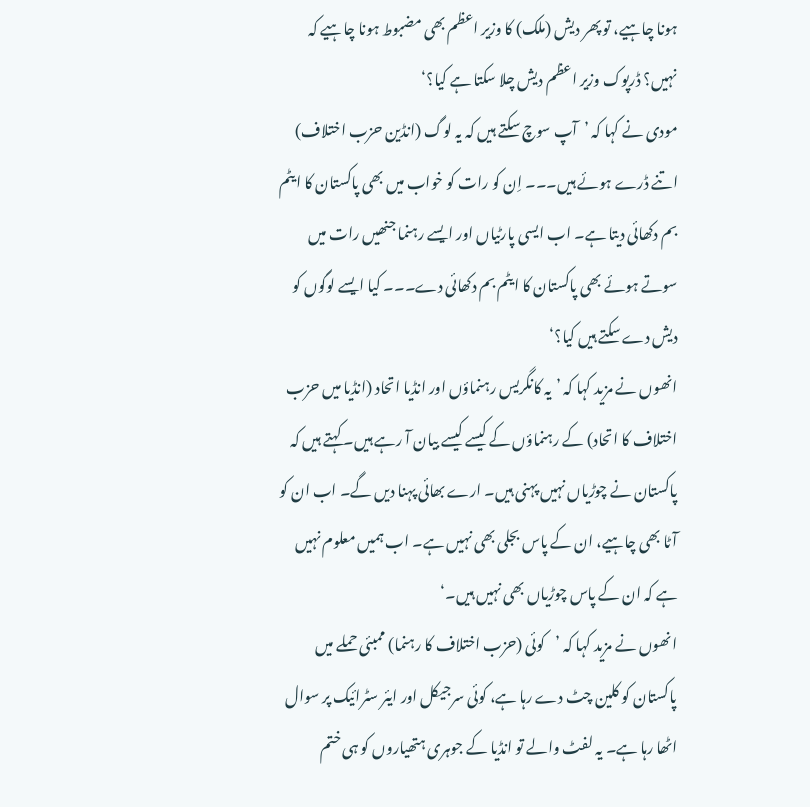ہونا چاہیے، تو پھر دیش (ملک) کا وزیر اعظم بھی مضبوط ہونا چاہیے کہ نہیں؟ ڈرپوک وزیر اعظم دیش چلا سکتا ہے کیا؟‘
مودی نے کہا کہ ’آپ سوچ سکتے ہیں کہ یہ لوگ (انڈین حزب اختلاف) اتنے ڈرے ہوئے ہیں۔۔۔ اِن کو رات کو خواب میں بھی پاکستان کا ایٹم بم دکھائی دیتا ہے۔ اب ایسی پارٹیاں اور ایسے رہنما جنھیں رات میں سوتے ہوئے بھی پاکستان کا ایٹم بم دکھائی دے۔۔۔ کیا ایسے لوگوں کو دیش دے سکتے ہیں کیا؟‘
انھوں نے مزید کہا کہ ’یہ کانگریس رہنماؤں اور انڈیا اتحاد (انڈیا میں حزب اختلاف کا اتحاد) کے رہنماؤں کے کیسے کیسے بیان آ رہے ہیں۔ کہتے ہیں کہ پاکستان نے چوڑیاں نہیں پہنی ہیں۔ ارے بھائی پہنا دیں گے۔ اب ان کو آٹا بھی چاہیے، ان کے پاس بجلی بھی نہیں ہے۔ اب ہمیں معلوم نہیں ہے کہ ان کے پاس چوڑیاں بھی نہیں ہیں۔‘
انھوں نے مزید کہا کہ ’کوئی (حزب اختلاف کا رہنما) ممبئی حملے میں پاکستان کو کلین چٹ دے رہا ہے، کوئی سرجیکل اور ايئر سٹرائیک پر سوال اٹھا رہا ہے۔ یہ لفٹ والے تو انڈیا کے جوہری ہتھیاروں کو ہی ختم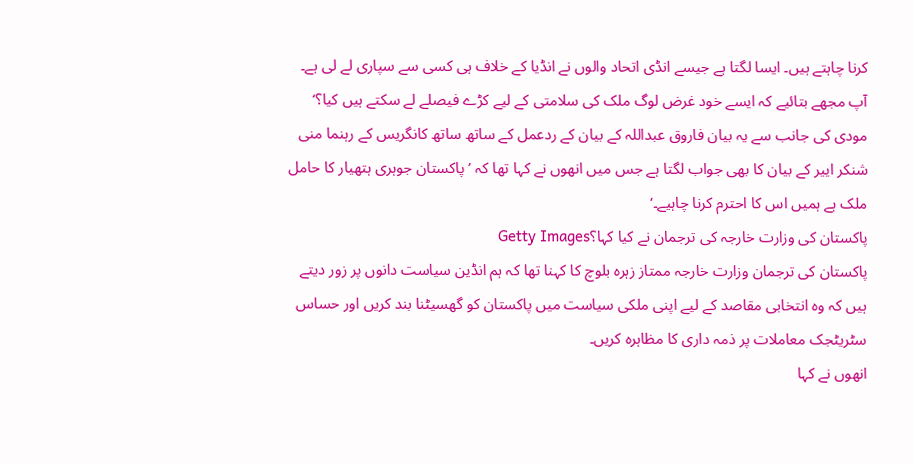کرنا چاہتے ہیں۔ ایسا لگتا ہے جیسے انڈی اتحاد والوں نے انڈیا کے خلاف ہی کسی سے سپاری لے لی ہے۔ آپ مجھے بتائیے کہ ایسے خود غرض لوگ ملک کی سلامتی کے لیے کڑے فیصلے لے سکتے ہیں کیا؟‘
مودی کی جانب سے یہ بیان فاروق عبداللہ کے بیان کے ردعمل کے ساتھ ساتھ کانگریس کے رہنما منی شنکر اییر کے بیان کا بھی جواب لگتا ہے جس میں انھوں نے کہا تھا کہ ’پاکستان جوہری ہتھیار کا حامل ملک ہے ہمیں اس کا احترم کرنا چاہیے۔‘
پاکستان کی وزارت خارجہ کی ترجمان نے کیا کہا؟Getty Images
پاکستان کی ترجمان وزارت خارجہ ممتاز زہرہ بلوچ کا کہنا تھا کہ ہم انڈین سیاست دانوں پر زور دیتے ہیں کہ وہ انتخابی مقاصد کے لیے اپنی ملکی سیاست میں پاکستان کو گھسیٹنا بند کریں اور حساس سٹریٹجک معاملات پر ذمہ داری کا مظاہرہ کریں۔
انھوں نے کہا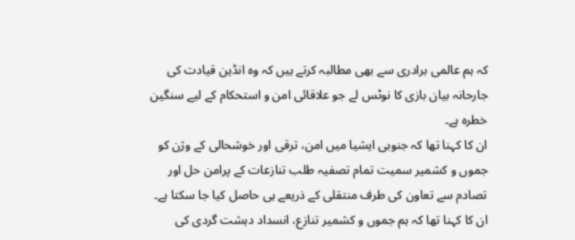کہ ہم عالمی برادری سے بھی مطالبہ کرتے ہیں کہ وہ انڈین قیادت کی جارحانہ بیان بازی کا نوٹس لے جو علاقائی امن و استحکام کے لیے سنگین خطرہ ہے۔
ان کا کہنا تھا کہ جنوبی ایشیا میں امن، ترقی اور خوشحالی کے وژن کو جموں و کشمیر سمیت تمام تصفیہ طلب تنازعات کے پرامن حل اور تصادم سے تعاون کی طرف منتقلی کے ذریعے ہی حاصل کیا جا سکتا ہے۔
ان کا کہنا تھا کہ ہم جموں و کشمیر تنازع، انسداد دہشت گردی کی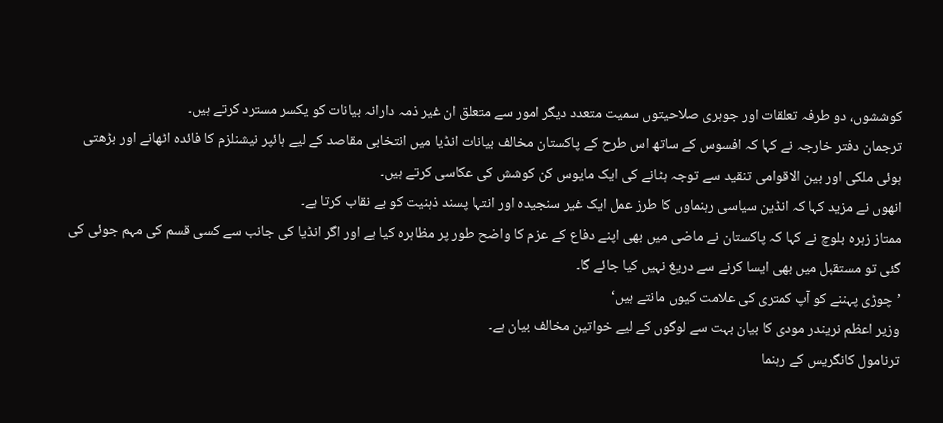کوششوں، دو طرفہ تعلقات اور جوہری صلاحیتوں سمیت متعدد دیگر امور سے متعلق ان غیر ذمہ دارانہ بیانات کو یکسر مسترد کرتے ہیں۔
ترجمان دفتر خارجہ نے کہا کہ افسوس کے ساتھ اس طرح کے پاکستان مخالف بیانات انڈیا میں انتخابی مقاصد کے لیے ہائپر نیشنلزم کا فائدہ اٹھانے اور بڑھتی ہوئی ملکی اور بین الاقوامی تنقید سے توجہ ہٹانے کی ایک مایوس کن کوشش کی عکاسی کرتے ہیں۔
انھوں نے مزید کہا کہ انڈین سیاسی رہنماوں کا طرز عمل ایک غیر سنجیدہ اور انتہا پسند ذہنیت کو بے نقاب کرتا ہے۔
ممتاز زہرہ بلوچ نے کہا کہ پاکستان نے ماضی میں بھی اپنے دفاع کے عزم کا واضح طور پر مظاہرہ کیا ہے اور اگر انڈیا کی جانب سے کسی قسم کی مہم جوئی کی گئی تو مستقبل میں بھی ایسا کرنے سے دریغ نہیں کیا جائے گا۔
’چوڑی پہننے کو آپ کمتری کی علامت کیوں مانتے ہیں‘
وزیر اعظم نریندر مودی کا بیان بہت سے لوگوں کے لیے خواتین مخالف بیان ہے۔
ترنامول کانگریس کے رہنما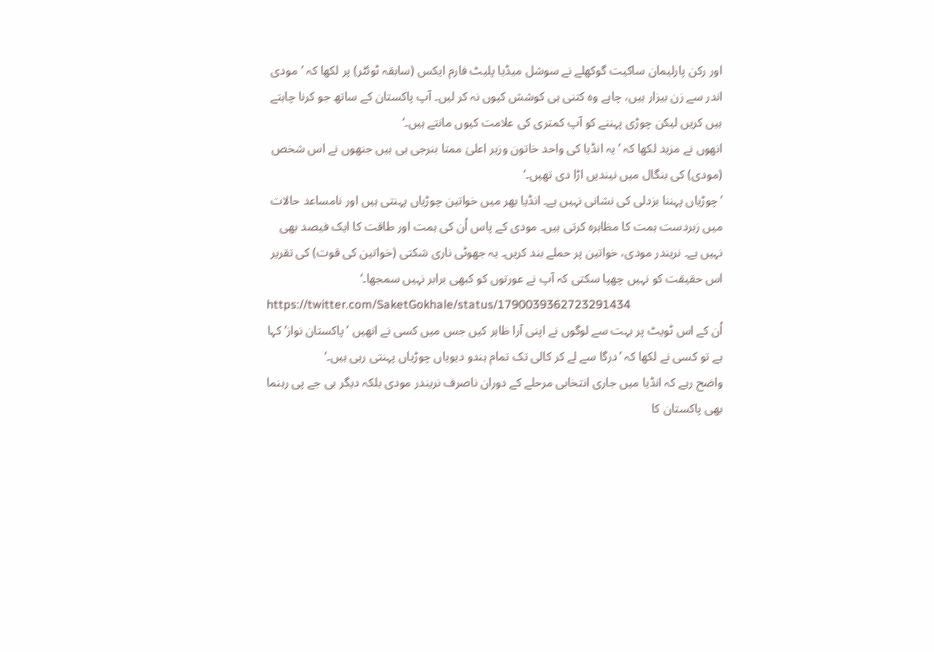اور رکن پارلیمان ساکیت گوکھلے نے سوشل میڈیا پلیٹ فارم ایکس (سابقہ ٹوئٹر) پر لکھا کہ ’مودی اندر سے زن بیزار ہیں، چاہے وہ کتنی ہی کوشش کیوں نہ کر لیں۔ آپ پاکستان کے ساتھ جو کرنا چاہتے ہیں کریں لیکن چوڑی پہننے کو آپ کمتری کی علامت کیوں مانتے ہیں۔‘
انھوں نے مزید لکھا کہ ’یہ انڈیا کی واحد خاتون وزیر اعلیٰ ممتا بنرجی ہی ہیں جنھوں نے اس شخص (مودی) کی بنگال میں نیندیں اڑا دی تھیں۔‘
’چوڑیاں پہننا بزدلی کی نشانی نہیں ہے۔ انڈیا بھر میں خواتین چوڑیاں پہنتی ہیں اور نامساعد حالات میں زبردست ہمت کا مظاہرہ کرتی ہیں۔ مودی کے پاس اُن کی ہمت اور طاقت کا ایک فیصد بھی نہیں ہے۔ نریندر مودی، خواتین پر حملے بند کریں۔ یہ جھوٹی ناری شکتی (خواتین کی قوت) کی تقریر اس حقیقت کو نہیں چھپا سکتی کہ آپ نے عورتوں کو کبھی برابر نہیں سمجھا۔‘
https://twitter.com/SaketGokhale/status/1790039362723291434
اُن کے اس ٹویٹ پر بہت سے لوگوں نے اپنی آرا ظاہر کیں جس میں کسی نے انھیں ’پاکستان نواز‘ کہا ہے تو کسی نے لکھا کہ ’درگا سے لے کر کالی تک تمام ہندو دیویاں چوڑیاں پہنتی رہی ہیں۔‘
واضح رہے کہ انڈیا میں جاری انتخابی مرحلے کے دوران ناصرف نریندر مودی بلکہ دیگر بی جے پی رہنما بھی پاکستان کا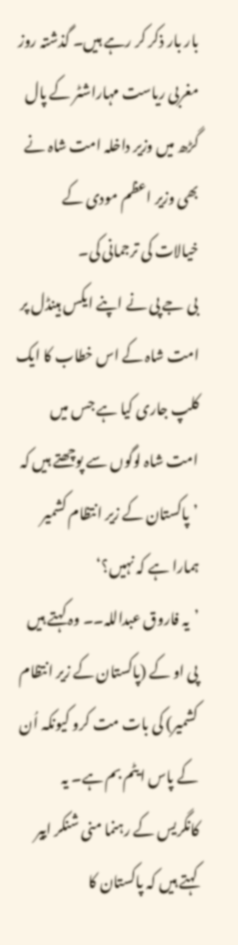بار بار ذکر کر رہے ہیں۔ گذشتہ روز مغربی ریاست مہاراشٹر کے پال گڑھ میں وزیر داخلہ امت شاہ نے بھی وزیر اعظم مودی کے خیالات کی ترجمانی کی۔
بی جے پی نے اپنے ایکس ہینڈل پر امت شاہ کے اس خطاب کا ایک کلپ جاری کیا ہے جس میں امت شاہ لوگوں سے پوچھتے ہیں کہ ’پاکستان کے زیر انتظام کشمیر ہمارا ہے کہ نہیں؟‘
’یہ فاروق عبداللہ۔۔ وہ کہتے ہیں پی او کے (پاکستان کے زیر انتظام کشمیر) کی بات مت کرو کیونکہ اُن کے پاس ایٹم بم ہے۔ یہ کانگریس کے رہنما منی شنکر اییر کہتے ہیں کہ پاکستان کا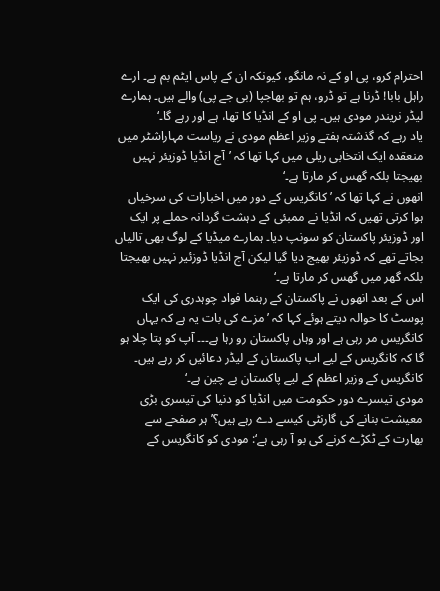احترام کرو، پی او کے نہ مانگو، کیونکہ ان کے پاس ایٹم بم ہے۔ ارے راہل بابا! ڈرنا ہے تو ڈرو، ہم تو بھاجپا (بی جے پی) والے ہیں۔ ہمارے لیڈر نریندر مودی ہیں۔ پی او کے انڈیا کا تھا، ہے اور رہے گا۔‘
یاد رہے کہ گذشتہ ہفتے وزیر اعظم مودی نے ریاست مہاراشٹر میں منعقدہ ایک انتخابی ریلی میں کہا تھا کہ ’آج انڈیا ڈوزیئر نہیں بھیجتا بلکہ گھس کر مارتا ہے۔‘
انھوں نے کہا تھا کہ ’کانگریس کے دور میں اخبارات کی سرخیاں ہوا کرتی تھیں کہ انڈیا نے ممبئی کے دہشت گردانہ حملے پر ایک اور ڈوزیئر پاکستان کو سونپ دیا۔ ہمارے میڈیا کے لوگ بھی تالیاں بجاتے تھے کہ ڈوزیئر بھیج دیا گیا لیکن آج انڈیا ڈوزئیر نہیں بھیجتا بلکہ گھر میں گھس کر مارتا ہے۔‘
اس کے بعد انھوں نے پاکستان کے رہنما فواد چوہدری کی ایک پوسٹ کا حوالہ دیتے ہوئے کہا کہ ’مزے کی بات یہ ہے کہ یہاں کانگریس مر رہی ہے اور وہاں پاکستان رو رہا ہے۔۔۔ آپ کو پتا چلا ہو گا کہ کانگریس کے لیے اب پاکستان کے لیڈر دعائیں کر رہے ہیں۔ کانگریس کے وزیر اعظم کے لیے پاکستان بے چین ہے۔‘
مودی تیسرے دور حکومت میں انڈیا کو دنیا کی تیسری بڑی معیشت بنانے کی گارنٹی کیسے دے رہے ہیں؟’ہر صفحے سے بھارت کے ٹکڑے کرنے کی بو آ رہی ہے‘: مودی کو کانگریس کے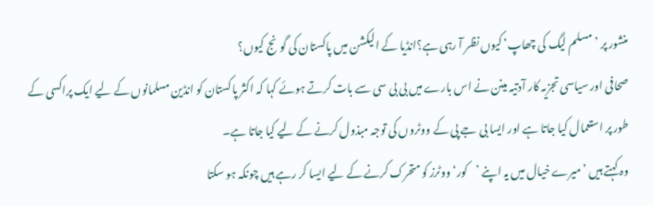منشور پر ’مسلم لیگ کی چھاپ‘ کیوں نظر آ رہی ہے؟انڈیا کے الیکشن میں پاکستان کی گونج کیوں؟
صحافی اور سیاسی تجزیہ کار آدتیہ مینن نے اس بارے میں بی بی سی سے بات کرتے ہوئے کہا کہ اکثر پاکستان کو انڈین مسلمانوں کے لیے ایک پراکسی کے طور پر استعمال کیا جاتا ہے اور ایسا بی جے پی کے ووٹروں کی توجہ مبذول کرنے کے لیے کیا جاتا ہے۔
وہ کہتے ہیں ’میرے خیال میں یہ اپنے ’کور‘ ووٹرز کو متحرک کرنے کے لیے ایسا کر رہے ہیں چونکہ ہو سکتا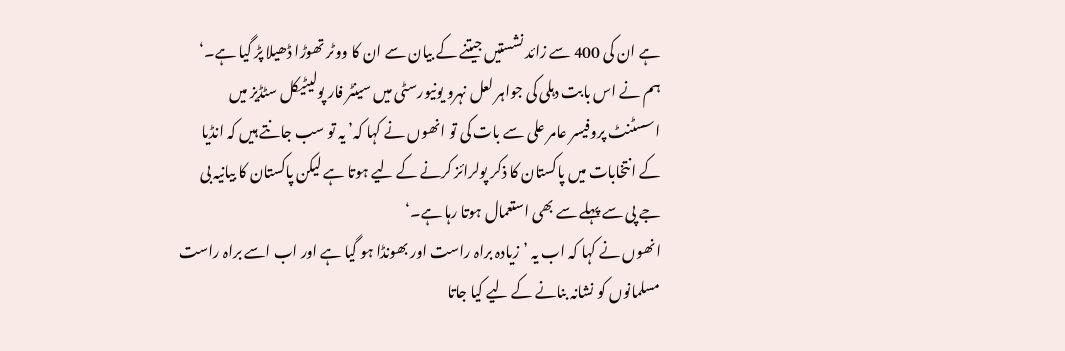ہے ان کی 400 سے زائد نشستیں جیتنے کے بیان سے ان کا ووٹر تھوڑا ڈھیلا پڑ گیا ہے۔‘
ہم نے اس بابت دہلی کی جواہر لعل نہرو یونیورسٹی میں سینٹر فار پولیٹیکل سٹڈیز میں اسسٹنٹ پروفیسر عامر علی سے بات کی تو انھوں نے کہا کہ’ یہ تو سب جانتے ہیں کہ انڈیا کے انتخابات میں پاکستان کا ذکر پولرائز کرنے کے لیے ہوتا ہے لیکن پاکستان کا بیانیہ بی جے پی سے پہلے سے بھی استعمال ہوتا رہا ہے۔‘
انھوں نے کہا کہ اب یہ ’زیادہ براہ راست اور بھونڈا ہو گیا ہے اور اب اسے براہ راست مسلمانوں کو نشانہ بنانے کے لیے کیا جاتا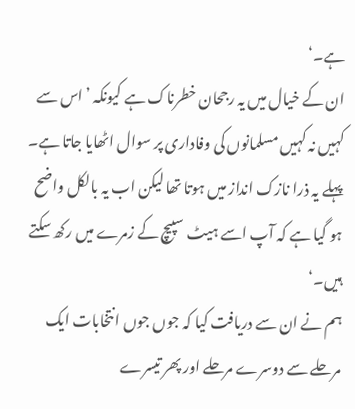ہے۔‘
ان کے خیال میں یہ رجحان خطرناک ہے کیونکہ ’اس سے کہیں نہ کہیں مسلمانوں کی وفاداری پر سوال اٹھایا جاتا ہے۔ پہلے یہ ذرا نازک انداز میں ہوتا تھا لیکن اب یہ بالکل واضح ہو گیا ہے کہ آپ اسے ہیٹ سپیچ کے زمرے میں رکھ سکتے ہیں۔‘
ہم نے ان سے دریافت کیا کہ جوں جوں انتخابات ایک مرحلے سے دوسرے مرحلے اور پھر تیسرے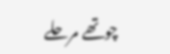چوتھے مرحلے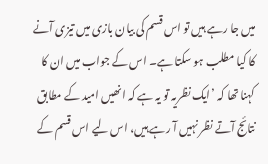میں جا رہے ہیں تو اس قسم کی بیان بازی میں تیزی آنے کا کیا مطلب ہو سکتا ہے۔ اس کے جواب میں ان کا کہنا تھا کہ ’ایک نظریہ تو یہ ہے کہ انھیں امید کے مطابق نتائج آتے نظر نہیں آ رہے ہیں، اس لیے اس قسم کے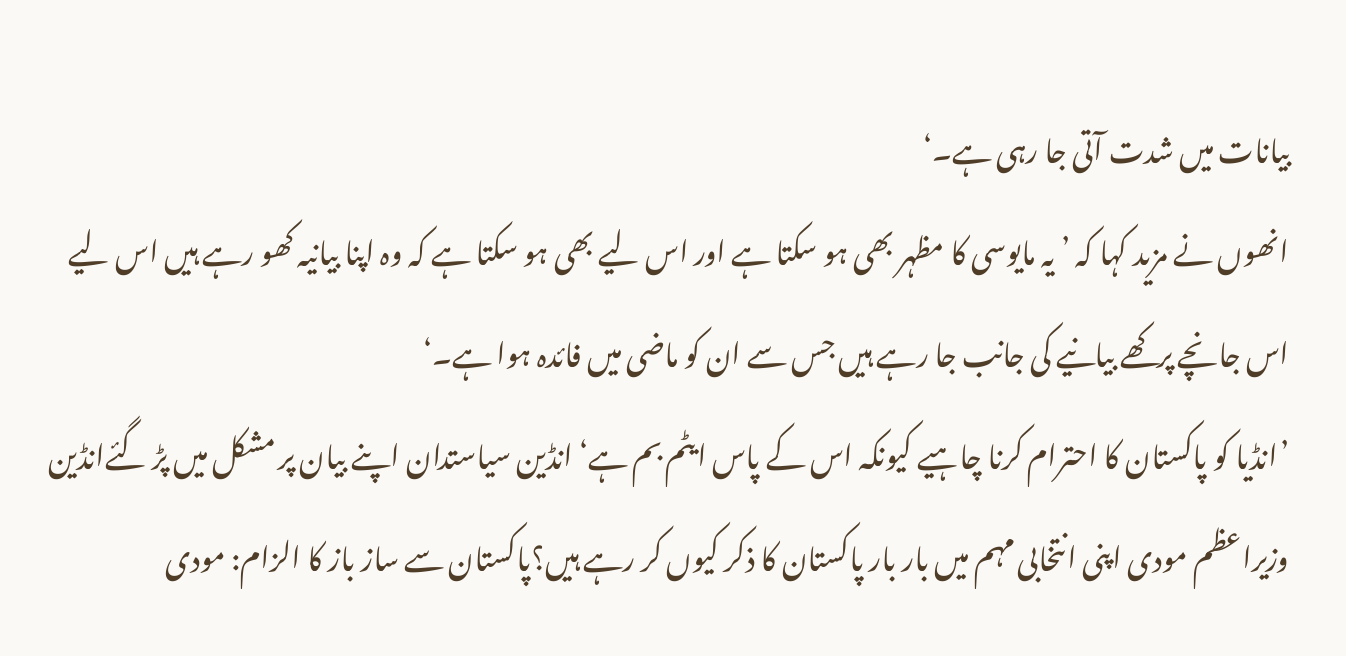بیانات میں شدت آتی جا رہی ہے۔‘
انھوں نے مزید کہا کہ ’یہ مایوسی کا مظہر بھی ہو سکتا ہے اور اس لیے بھی ہو سکتا ہے کہ وہ اپنا بیانیہ کھو رہے ہیں اس لیے اس جانچے پرکھے بیانیے کی جانب جا رہے ہیں جس سے ان کو ماضی میں فائدہ ہوا ہے۔‘
’انڈیا کو پاکستان کا احترام کرنا چاہیے کیونکہ اس کے پاس ایٹم بم ہے‘ انڈین سیاستدان اپنے بیان پر مشکل میں پڑ گئےانڈین وزیراعظم مودی اپنی انتخابی مہم میں بار بار پاکستان کا ذکر کیوں کر رہے ہیں؟پاکستان سے ساز باز کا الزام: مودی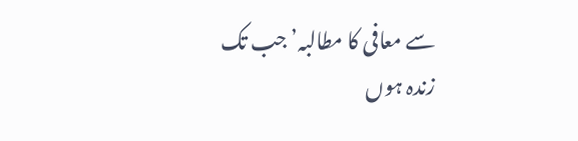سے معافی کا مطالبہ’جب تک زندہ ہوں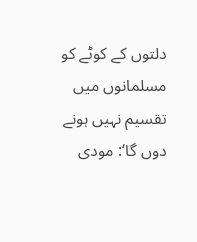دلتوں کے کوٹے کو مسلمانوں میں تقسیم نہیں ہونے دوں گا‘: مودی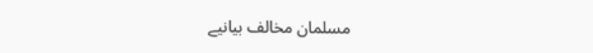مسلمان مخالف بیانیے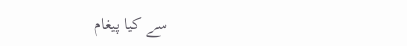سے کیا پیغام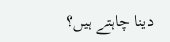دینا چاہتے ہیں؟